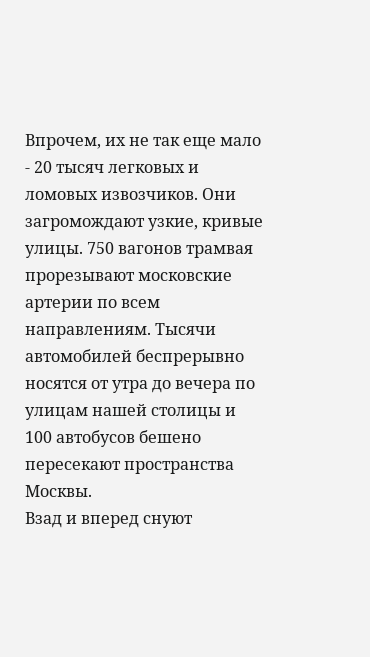Впрочем, их не так еще мало - 20 тысяч легковых и ломовых извозчиков. Они загромождают узкие, кривые улицы. 750 вагонов трамвая прорезывают московские артерии по всем направлениям. Тысячи автомобилей беспрерывно носятся от утра до вечера по улицам нашей столицы и 100 автобусов бешено пересекают пространства Москвы.
Взад и вперед снуют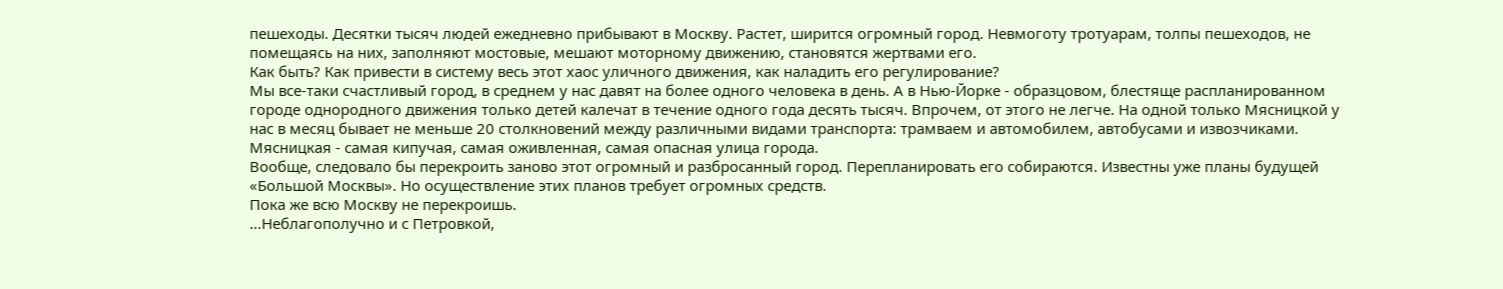пешеходы. Десятки тысяч людей ежедневно прибывают в Москву. Растет, ширится огромный город. Невмоготу тротуарам, толпы пешеходов, не помещаясь на них, заполняют мостовые, мешают моторному движению, становятся жертвами его.
Как быть? Как привести в систему весь этот хаос уличного движения, как наладить его регулирование?
Мы все-таки счастливый город, в среднем у нас давят на более одного человека в день. А в Нью-Йорке - образцовом, блестяще распланированном городе однородного движения только детей калечат в течение одного года десять тысяч. Впрочем, от этого не легче. На одной только Мясницкой у нас в месяц бывает не меньше 20 столкновений между различными видами транспорта: трамваем и автомобилем, автобусами и извозчиками. Мясницкая - самая кипучая, самая оживленная, самая опасная улица города.
Вообще, следовало бы перекроить заново этот огромный и разбросанный город. Перепланировать его собираются. Известны уже планы будущей «Большой Москвы». Но осуществление этих планов требует огромных средств.
Пока же всю Москву не перекроишь.
…Неблагополучно и с Петровкой,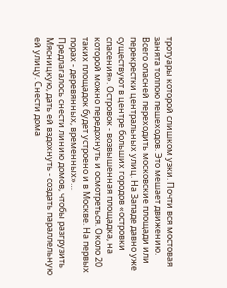тротуары которой слишком узки. Почти вся мостовая занята толпою пешеходов. Это мешает движению.
Всего опасней переходить московские площади или перекрестки центральных улиц. На Западе давно уже существуют в центре больших городов «островки спасения». Островок - возвышенная площадка, на которой можно передохнуть и осмотреться. Около 20 таких площадок будет устроено и в Москве. На первых порах - деревянных, временных»…
Предлагалось снести линию домов, чтобы разгрузить Мясницкую, дать ей вздохнуть - создать параллельную ей улицу. Снести дома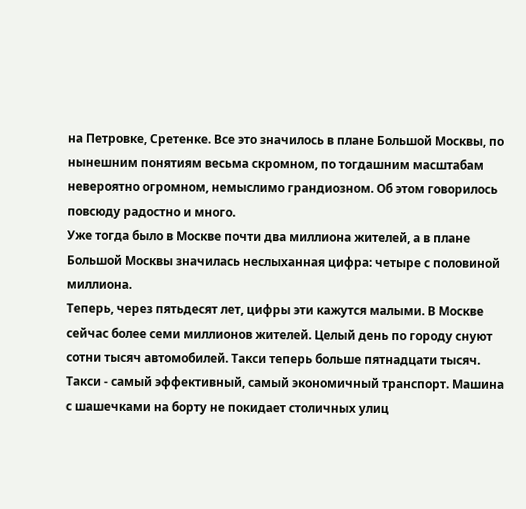на Петровке, Сретенке. Все это значилось в плане Большой Москвы, по нынешним понятиям весьма скромном, по тогдашним масштабам невероятно огромном, немыслимо грандиозном. Об этом говорилось повсюду радостно и много.
Уже тогда было в Москве почти два миллиона жителей, а в плане Большой Москвы значилась неслыханная цифра: четыре с половиной миллиона.
Теперь, через пятьдесят лет, цифры эти кажутся малыми. В Москве сейчас более семи миллионов жителей. Целый день по городу снуют сотни тысяч автомобилей. Такси теперь больше пятнадцати тысяч.
Такси - самый эффективный, самый экономичный транспорт. Машина с шашечками на борту не покидает столичных улиц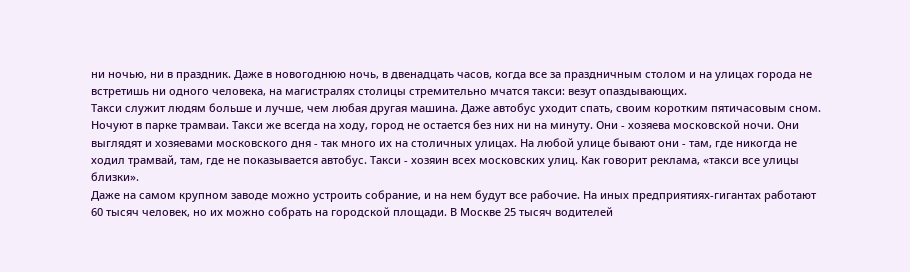ни ночью, ни в праздник. Даже в новогоднюю ночь, в двенадцать часов, когда все за праздничным столом и на улицах города не встретишь ни одного человека, на магистралях столицы стремительно мчатся такси: везут опаздывающих.
Такси служит людям больше и лучше, чем любая другая машина. Даже автобус уходит спать, своим коротким пятичасовым сном. Ночуют в парке трамваи. Такси же всегда на ходу, город не остается без них ни на минуту. Они - хозяева московской ночи. Они выглядят и хозяевами московского дня - так много их на столичных улицах. На любой улице бывают они - там, где никогда не ходил трамвай, там, где не показывается автобус. Такси - хозяин всех московских улиц. Как говорит реклама, «такси все улицы близки».
Даже на самом крупном заводе можно устроить собрание, и на нем будут все рабочие. На иных предприятиях-гигантах работают 60 тысяч человек, но их можно собрать на городской площади. В Москве 25 тысяч водителей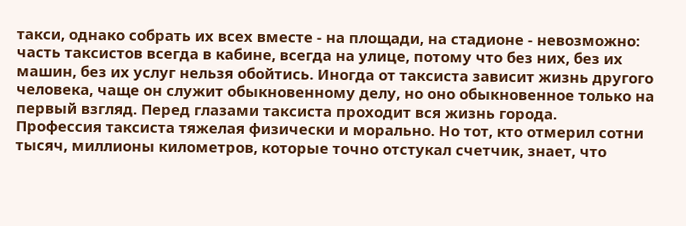такси, однако собрать их всех вместе - на площади, на стадионе - невозможно: часть таксистов всегда в кабине, всегда на улице, потому что без них, без их машин, без их услуг нельзя обойтись. Иногда от таксиста зависит жизнь другого человека, чаще он служит обыкновенному делу, но оно обыкновенное только на первый взгляд. Перед глазами таксиста проходит вся жизнь города.
Профессия таксиста тяжелая физически и морально. Но тот, кто отмерил сотни тысяч, миллионы километров, которые точно отстукал счетчик, знает, что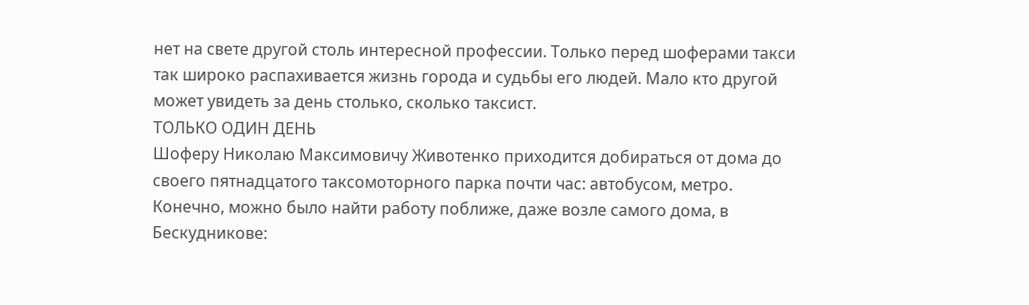нет на свете другой столь интересной профессии. Только перед шоферами такси так широко распахивается жизнь города и судьбы его людей. Мало кто другой может увидеть за день столько, сколько таксист.
ТОЛЬКО ОДИН ДЕНЬ
Шоферу Николаю Максимовичу Животенко приходится добираться от дома до своего пятнадцатого таксомоторного парка почти час: автобусом, метро. Конечно, можно было найти работу поближе, даже возле самого дома, в Бескудникове: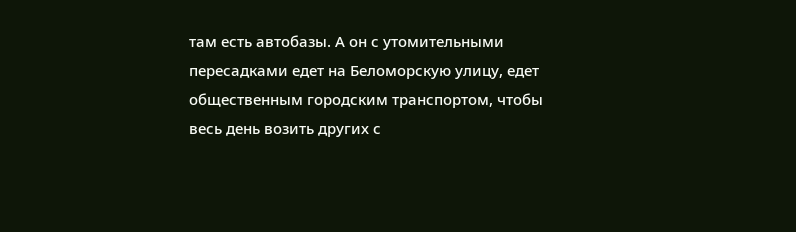там есть автобазы. А он с утомительными пересадками едет на Беломорскую улицу, едет общественным городским транспортом, чтобы весь день возить других с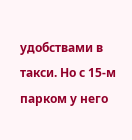удобствами в такси. Но с 15-м парком у него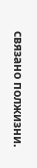связано полжизни.